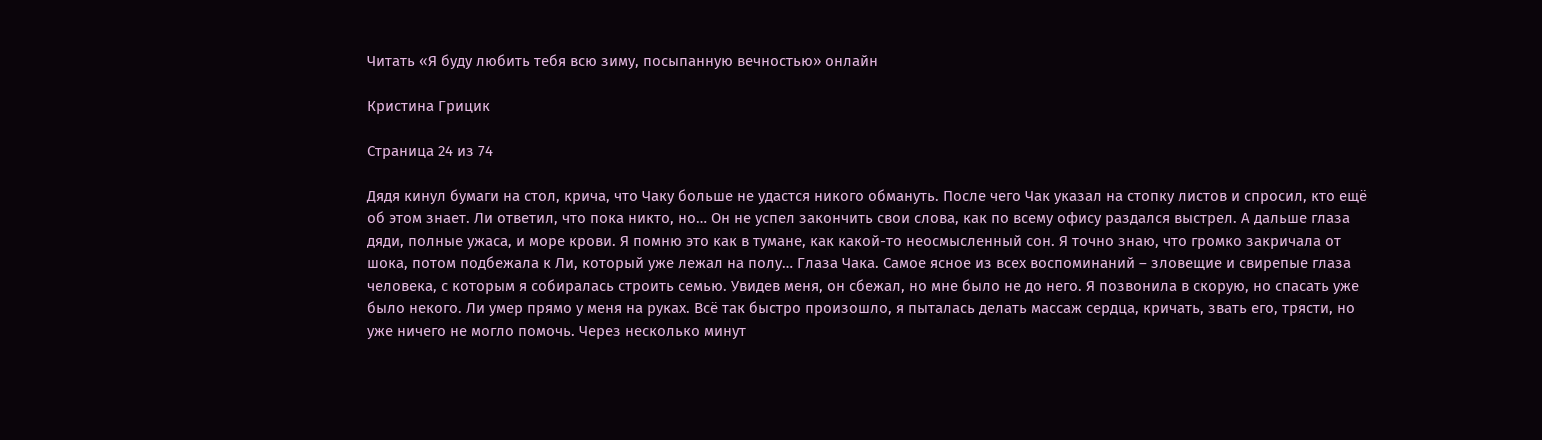Читать «Я буду любить тебя всю зиму, посыпанную вечностью» онлайн

Кристина Грицик

Страница 24 из 74

Дядя кинул бумаги на стол, крича, что Чаку больше не удастся никого обмануть. После чего Чак указал на стопку листов и спросил, кто ещё об этом знает. Ли ответил, что пока никто, но… Он не успел закончить свои слова, как по всему офису раздался выстрел. А дальше глаза дяди, полные ужаса, и море крови. Я помню это как в тумане, как какой-то неосмысленный сон. Я точно знаю, что громко закричала от шока, потом подбежала к Ли, который уже лежал на полу… Глаза Чака. Самое ясное из всех воспоминаний – зловещие и свирепые глаза человека, с которым я собиралась строить семью. Увидев меня, он сбежал, но мне было не до него. Я позвонила в скорую, но спасать уже было некого. Ли умер прямо у меня на руках. Всё так быстро произошло, я пыталась делать массаж сердца, кричать, звать его, трясти, но уже ничего не могло помочь. Через несколько минут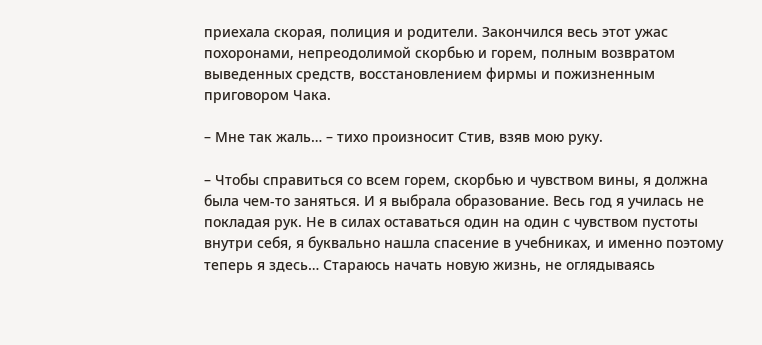приехала скорая, полиция и родители. Закончился весь этот ужас похоронами, непреодолимой скорбью и горем, полным возвратом выведенных средств, восстановлением фирмы и пожизненным приговором Чака.

– Мне так жаль… – тихо произносит Стив, взяв мою руку.

– Чтобы справиться со всем горем, скорбью и чувством вины, я должна была чем-то заняться. И я выбрала образование. Весь год я училась не покладая рук. Не в силах оставаться один на один с чувством пустоты внутри себя, я буквально нашла спасение в учебниках, и именно поэтому теперь я здесь… Стараюсь начать новую жизнь, не оглядываясь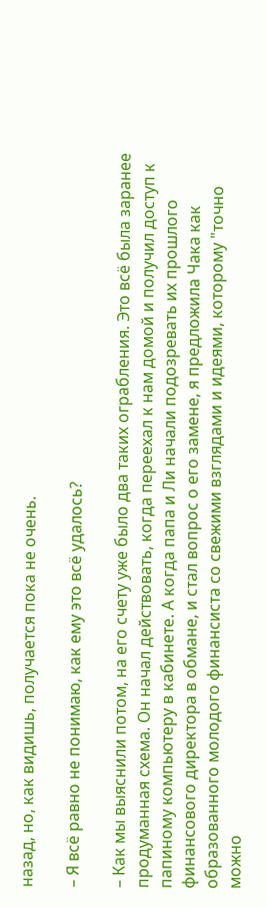назад, но, как видишь, получается пока не очень.

– Я всё равно не понимаю, как ему это всё удалось?

– Как мы выяснили потом, на его счету уже было два таких ограбления. Это всё была заранее продуманная схема. Он начал действовать, когда переехал к нам домой и получил доступ к папиному компьютеру в кабинете. А когда папа и Ли начали подозревать их прошлого финансового директора в обмане, и стал вопрос о его замене, я предложила Чака как образованного молодого финансиста со свежими взглядами и идеями, которому "точно можно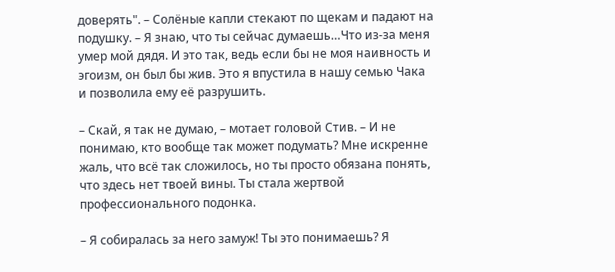доверять". – Солёные капли стекают по щекам и падают на подушку. – Я знаю, что ты сейчас думаешь…Что из-за меня умер мой дядя. И это так, ведь если бы не моя наивность и эгоизм, он был бы жив. Это я впустила в нашу семью Чака и позволила ему её разрушить.

– Скай, я так не думаю, – мотает головой Стив. – И не понимаю, кто вообще так может подумать? Мне искренне жаль, что всё так сложилось, но ты просто обязана понять, что здесь нет твоей вины. Ты стала жертвой профессионального подонка.

– Я собиралась за него замуж! Ты это понимаешь? Я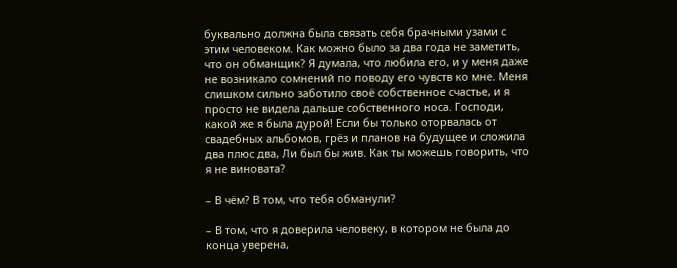буквально должна была связать себя брачными узами с этим человеком. Как можно было за два года не заметить, что он обманщик? Я думала, что любила его, и у меня даже не возникало сомнений по поводу его чувств ко мне. Меня слишком сильно заботило своё собственное счастье, и я просто не видела дальше собственного носа. Господи, какой же я была дурой! Если бы только оторвалась от свадебных альбомов, грёз и планов на будущее и сложила два плюс два, Ли был бы жив. Как ты можешь говорить, что я не виновата?

– В чём? В том, что тебя обманули?

– В том, что я доверила человеку, в котором не была до конца уверена,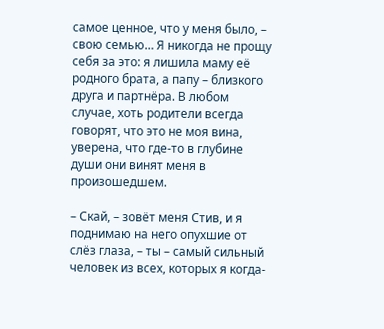самое ценное, что у меня было, – свою семью… Я никогда не прощу себя за это: я лишила маму её родного брата, а папу – близкого друга и партнёра. В любом случае, хоть родители всегда говорят, что это не моя вина, уверена, что где-то в глубине души они винят меня в произошедшем.

– Скай, – зовёт меня Стив, и я поднимаю на него опухшие от слёз глаза, – ты – самый сильный человек из всех, которых я когда-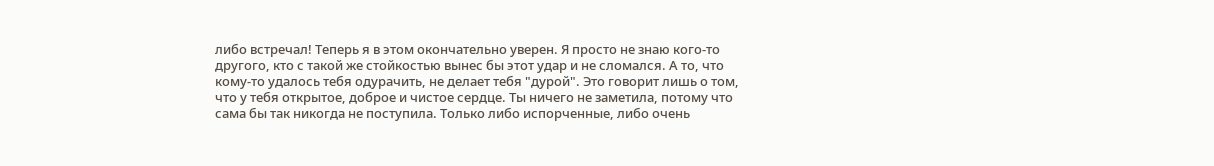либо встречал! Теперь я в этом окончательно уверен. Я просто не знаю кого-то другого, кто с такой же стойкостью вынес бы этот удар и не сломался. А то, что кому-то удалось тебя одурачить, не делает тебя "дурой". Это говорит лишь о том, что у тебя открытое, доброе и чистое сердце. Ты ничего не заметила, потому что сама бы так никогда не поступила. Только либо испорченные, либо очень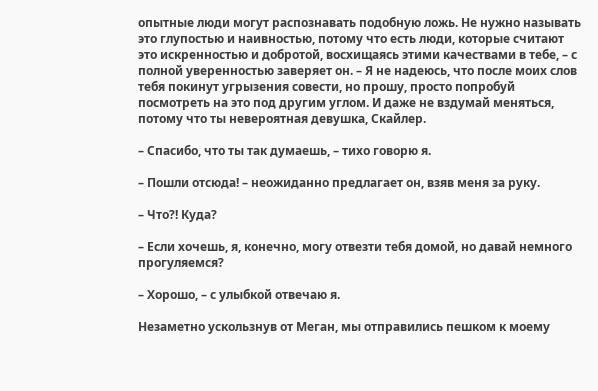опытные люди могут распознавать подобную ложь. Не нужно называть это глупостью и наивностью, потому что есть люди, которые считают это искренностью и добротой, восхищаясь этими качествами в тебе, – с полной уверенностью заверяет он. – Я не надеюсь, что после моих слов тебя покинут угрызения совести, но прошу, просто попробуй посмотреть на это под другим углом. И даже не вздумай меняться, потому что ты невероятная девушка, Скайлер.

– Спасибо, что ты так думаешь, – тихо говорю я.

– Пошли отсюда! – неожиданно предлагает он, взяв меня за руку.

– Что?! Куда?

– Если хочешь, я, конечно, могу отвезти тебя домой, но давай немного прогуляемся?

– Хорошо, – с улыбкой отвечаю я.

Незаметно ускользнув от Меган, мы отправились пешком к моему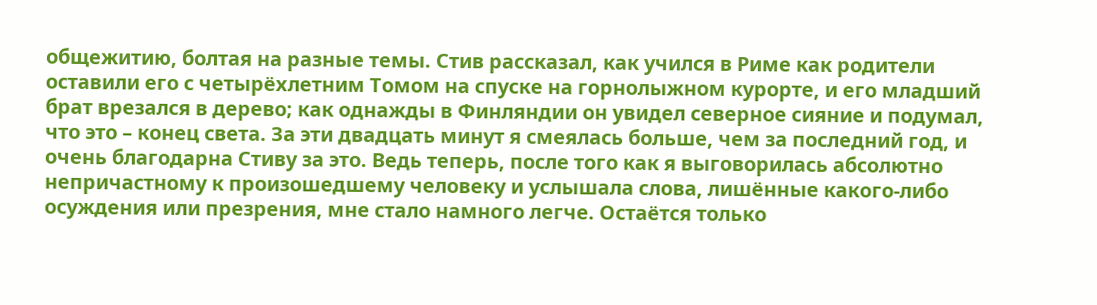общежитию, болтая на разные темы. Стив рассказал, как учился в Риме как родители оставили его с четырёхлетним Томом на спуске на горнолыжном курорте, и его младший брат врезался в дерево; как однажды в Финляндии он увидел северное сияние и подумал, что это – конец света. За эти двадцать минут я смеялась больше, чем за последний год, и очень благодарна Стиву за это. Ведь теперь, после того как я выговорилась абсолютно непричастному к произошедшему человеку и услышала слова, лишённые какого-либо осуждения или презрения, мне стало намного легче. Остаётся только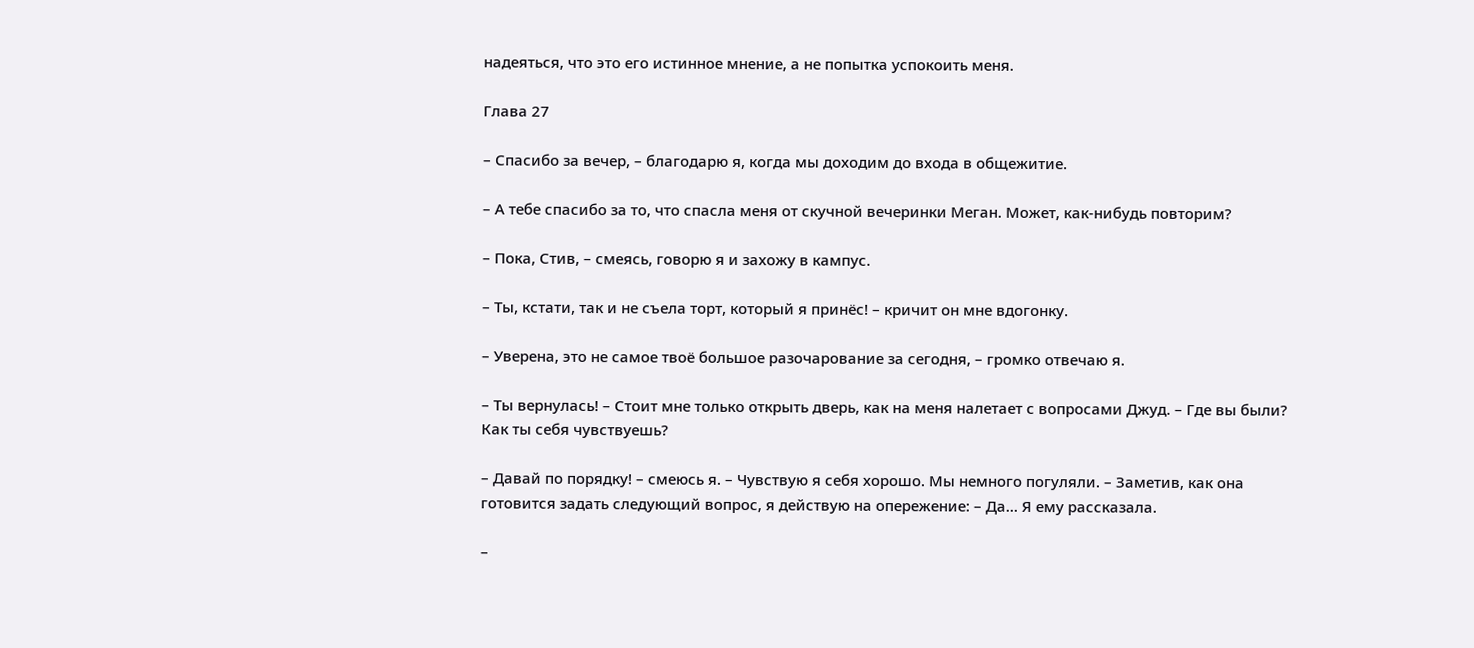надеяться, что это его истинное мнение, а не попытка успокоить меня.

Глава 27

– Спасибо за вечер, – благодарю я, когда мы доходим до входа в общежитие.

– А тебе спасибо за то, что спасла меня от скучной вечеринки Меган. Может, как-нибудь повторим?

– Пока, Стив, – смеясь, говорю я и захожу в кампус.

– Ты, кстати, так и не съела торт, который я принёс! – кричит он мне вдогонку.

– Уверена, это не самое твоё большое разочарование за сегодня, – громко отвечаю я.

– Ты вернулась! – Стоит мне только открыть дверь, как на меня налетает с вопросами Джуд. – Где вы были? Как ты себя чувствуешь?

– Давай по порядку! – смеюсь я. – Чувствую я себя хорошо. Мы немного погуляли. – Заметив, как она готовится задать следующий вопрос, я действую на опережение: – Да… Я ему рассказала.

–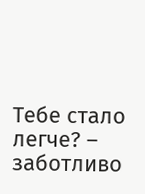Тебе стало легче? – заботливо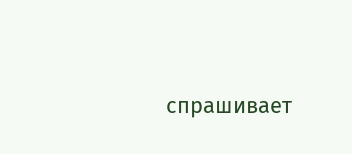спрашивает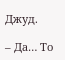Джуд.

– Да… То